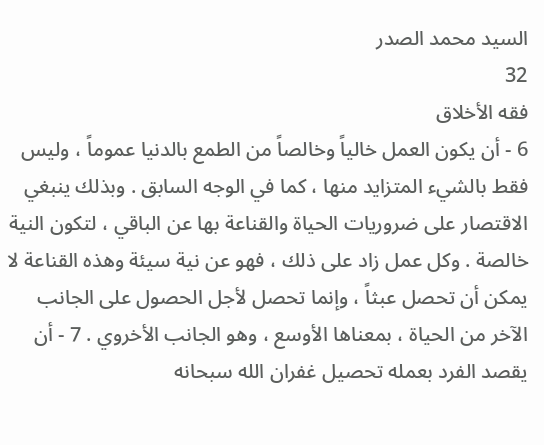السيد محمد الصدر
32
فقه الأخلاق
6 - أن يكون العمل خالياً وخالصاً من الطمع بالدنيا عموماً ، وليس فقط بالشيء المتزايد منها ، كما في الوجه السابق . وبذلك ينبغي الاقتصار على ضروريات الحياة والقناعة بها عن الباقي ، لتكون النية خالصة . وكل عمل زاد على ذلك ، فهو عن نية سيئة وهذه القناعة لا يمكن أن تحصل عبثاً ، وإنما تحصل لأجل الحصول على الجانب الآخر من الحياة ، بمعناها الأوسع ، وهو الجانب الأخروي . 7 - أن يقصد الفرد بعمله تحصيل غفران الله سبحانه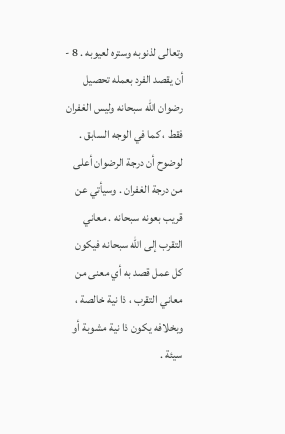وتعالى لذنوبه وستره لعيوبه . 8 - أن يقصد الفرد بعمله تحصيل رضوان الله سبحانه وليس الغفران فقط ، كما في الوجه السابق . لوضوح أن درجة الرضوان أعلى من درجة الغفران . وسيأتي عن قريب بعونه سبحانه . معاني التقرب إلى الله سبحانه فيكون كل عمل قصد به أي معنى من معاني التقرب ، ذا نية خالصة ، وبخلافه يكون ذا نية مشوبة أو سيئة .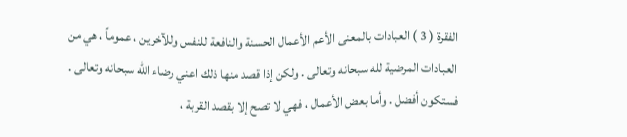الفقرة ( 3 ) العبادات بالمعنى الأعم الأعمال الحسنة والنافعة للنفس وللآخرين ، عموماً ، هي من العبادات المرضية لله سبحانه وتعالى . ولكن إذا قصد منها ذلك اعني رضاء الله سبحانه وتعالى . فستكون أفضل . وأما بعض الأعمال ، فهي لا تصح إلا بقصد القربة ،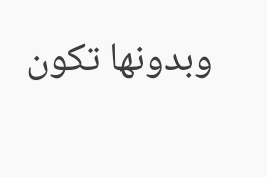وبدونها تكون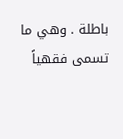باطلة . وهي ما تسمى فقهياً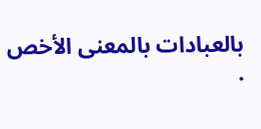بالعبادات بالمعنى الأخص .